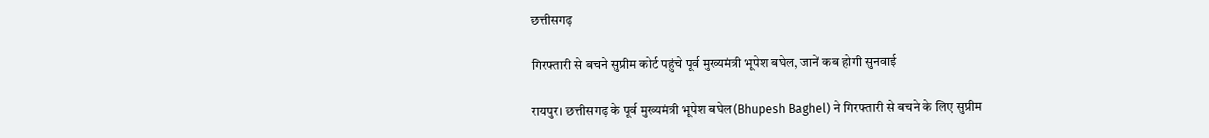छत्तीसगढ़

गिरफ्तारी से बचने सुप्रीम कोर्ट पहुंचे पूर्व मुख्यमंत्री भूपेश बघेल, जानें कब होगी सुनवाई

रायपुर। छत्तीसगढ़ के पूर्व मुख्यमंत्री भूपेश बघेल(Bhupesh Baghel) ने गिरफ्तारी से बचने के लिए सुप्रीम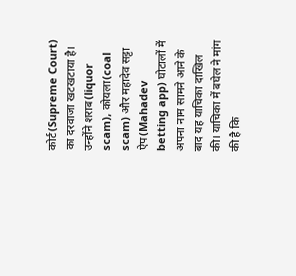कोर्ट(Supreme Court) का दरवाजा खटखटाया है। उन्होंने शराब(liquor scam), कोयला(coal scam) और महादेव सट्टा ऐप(Mahadev betting app) घोटालों में अपना नाम सामने आने के बाद यह याचिका दाखिल की। याचिका में बघेल ने मांग की है कि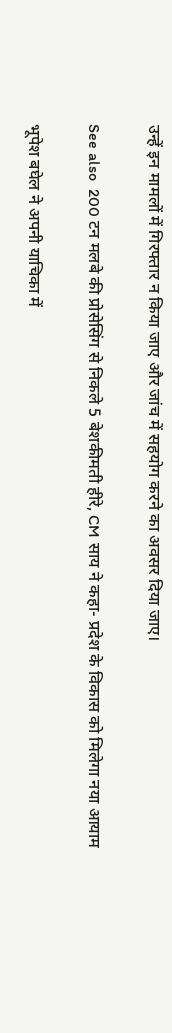उन्हें इन मामलों में गिरफ्तार न किया जाए और जांच में सहयोग करने का अवसर दिया जाए।

See also  200 टन मलबे की प्रोसेसिंग से निकले 5 बेशकीमती हीरे, CM साय ने कहा- प्रदेश के विकास को मिलेगा नया आयाम

भूपेश बघेल ने अपनी याचिका में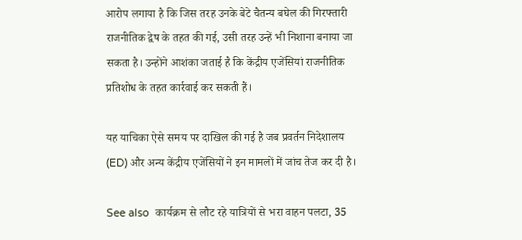आरोप लगाया है कि जिस तरह उनके बेटे चैतन्य बघेल की गिरफ्तारी राजनीतिक द्वेष के तहत की गई, उसी तरह उन्हें भी निशाना बनाया जा सकता है। उन्होंने आशंका जताई है कि केंद्रीय एजेंसियां राजनीतिक प्रतिशोध के तहत कार्रवाई कर सकती हैं।

यह याचिका ऐसे समय पर दाखिल की गई है जब प्रवर्तन निदेशालय (ED) और अन्य केंद्रीय एजेंसियों ने इन मामलों में जांच तेज कर दी है।

See also  कार्यक्रम से लौट रहे यात्रियों से भरा वाहन पलटा, 35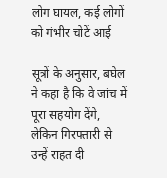लोग घायल, कई लोगों को गंभीर चोटें आई

सूत्रों के अनुसार, बघेल ने कहा है कि वे जांच में पूरा सहयोग देंगे, लेकिन गिरफ्तारी से उन्हें राहत दी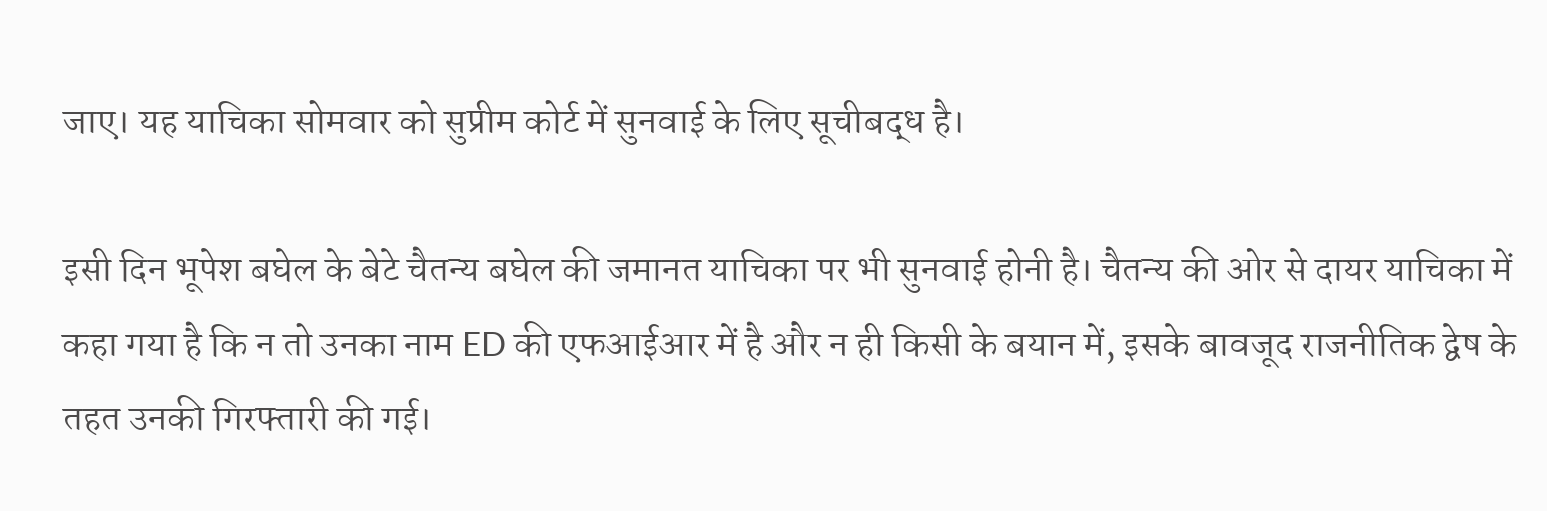जाए। यह याचिका सोमवार को सुप्रीम कोर्ट में सुनवाई के लिए सूचीबद्ध है।

इसी दिन भूपेश बघेल के बेटे चैतन्य बघेल की जमानत याचिका पर भी सुनवाई होनी है। चैतन्य की ओर से दायर याचिका में कहा गया है कि न तो उनका नाम ED की एफआईआर में है और न ही किसी के बयान में, इसके बावजूद राजनीतिक द्वेष के तहत उनकी गिरफ्तारी की गई।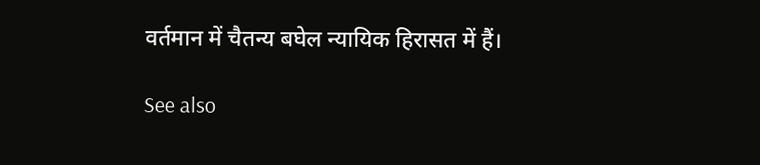वर्तमान में चैतन्य बघेल न्यायिक हिरासत में हैं।

See also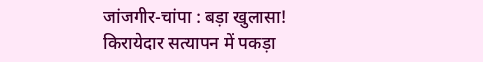जांजगीर-चांपा : बड़ा खुलासा! किरायेदार सत्यापन में पकड़ा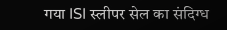गया ISI स्लीपर सेल का संदिग्ध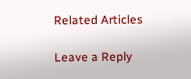Related Articles

Leave a Reply